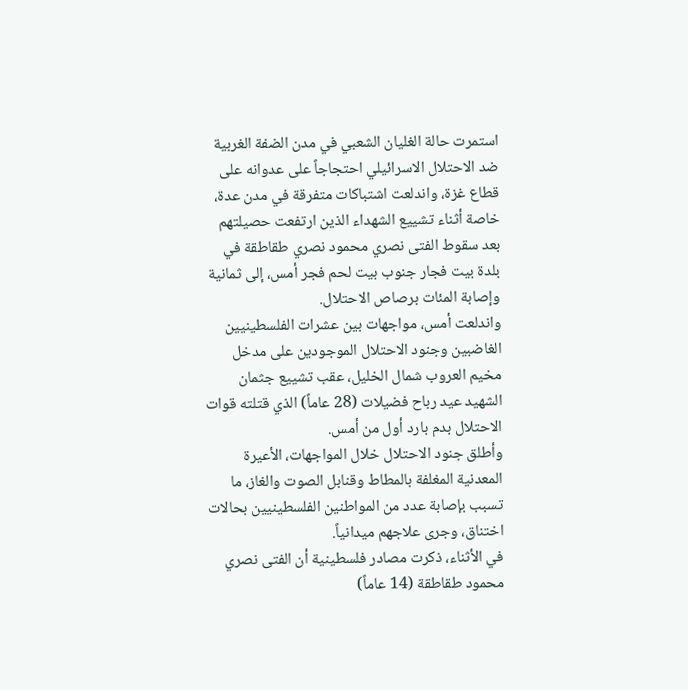استمرت حالة الغليان الشعبي في مدن الضفة الغربية ضد الاحتلال الاسرائيلي احتجاجاً على عدوانه على قطاع غزة، واندلعت اشتباكات متفرقة في مدن عدة، خاصة أثناء تشييع الشهداء الذين ارتفعت حصيلتهم بعد سقوط الفتى نصري محمود نصري طقاطقة في بلدة بيت فجار جنوب بيت لحم فجر أمس، إلى ثمانية وإصابة المئات برصاص الاحتلال.
واندلعت أمس، مواجهات بين عشرات الفلسطينيين الغاضبين وجنود الاحتلال الموجودين على مدخل مخيم العروب شمال الخليل، عقب تشييع جثمان الشهيد عيد رباح فضيلات (28 عاماً) الذي قتلته قوات الاحتلال بدم بارد أول من أمس.
وأطلق جنود الاحتلال خلال المواجهات، الأعيرة المعدنية المغلفة بالمطاط وقنابل الصوت والغاز، ما تسبب بإصابة عدد من المواطنين الفلسطينيين بحالات اختناق، وجرى علاجهم ميدانياً.
في الأثناء، ذكرت مصادر فلسطينية أن الفتى نصري محمود طقاطقة (14 عاماً)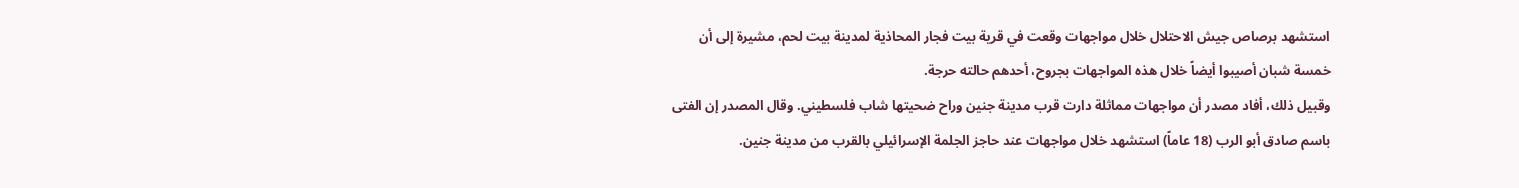استشهد برصاص جيش الاحتلال خلال مواجهات وقعت في قرية بيت فجار المحاذية لمدينة بيت لحم، مشيرة إلى أن خمسة شبان أصيبوا أيضاً خلال هذه المواجهات بجروح، أحدهم حالته حرجة.
وقبيل ذلك، أفاد مصدر أن مواجهات مماثلة دارت قرب مدينة جنين وراح ضحيتها شاب فلسطيني. وقال المصدر إن الفتى باسم صادق أبو الرب (18 عاماً) استشهد خلال مواجهات عند حاجز الجلمة الإسرائيلي بالقرب من مدينة جنين.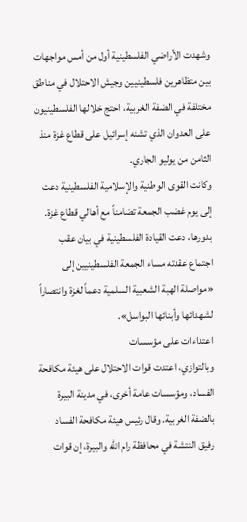وشهدت الأراضي الفلسطينية أول من أمس مواجهات بين متظاهرين فلسطينيين وجيش الاحتلال في مناطق مختلفة في الضفة الغربية، احتج خلالها الفلسطينيون على العدوان الذي تشنه إسرائيل على قطاع غزة منذ الثامن من يوليو الجاري.
وكانت القوى الوطنية والإسلامية الفلسطينية دعت إلى يوم غضب الجمعة تضامناً مع أهالي قطاع غزة. بدورها، دعت القيادة الفلسطينية في بيان عقب اجتماع عقدته مساء الجمعة الفلسطينيين إلى «مواصلة الهبة الشعبية السلمية دعماً لغزة وانتصاراً لشهدائها وأبنائها البواسل».
اعتداءات على مؤسسات
وبالتوازي، اعتدت قوات الاحتلال على هيئة مكافحة الفساد، ومؤسسات عامة أخرى، في مدينة البيرة بالضفة الغربية. وقال رئيس هيئة مكافحة الفساد رفيق النتشة في محافظة رام الله والبيرة، إن قوات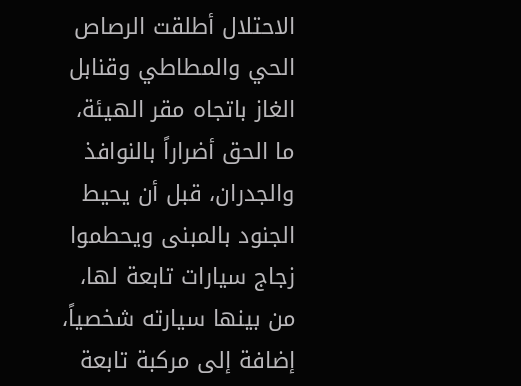الاحتلال أطلقت الرصاص الحي والمطاطي وقنابل الغاز باتجاه مقر الهيئة، ما الحق أضراراً بالنوافذ والجدران، قبل أن يحيط الجنود بالمبنى ويحطموا زجاج سيارات تابعة لها، من بينها سيارته شخصياً، إضافة إلى مركبة تابعة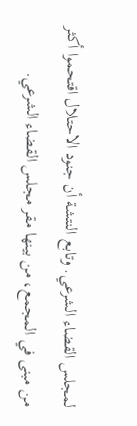لمجلس القضاء الشرعي. وتابع النتشة أن جنود الاحتلال اقتحموا أكثر من مبنى في المجمع، من بينها مقر مجلس القضاء الشرعي.